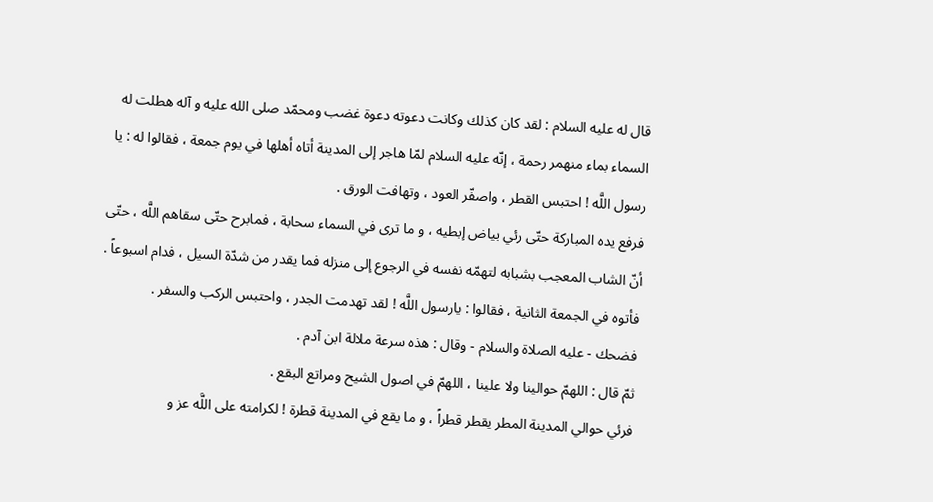قال له عليه السلام : لقد كان كذلك وكانت دعوته دعوة غضب ومحمّد صلى الله عليه و آله هطلت له السماء بماء منهمر رحمة ، إنّه عليه السلام لمّا هاجر إلى المدينة أتاه أهلها في يوم جمعة ، فقالوا له : يا رسول اللَّه ! احتبس القطر ، واصفّر العود ، وتهافت الورق .
فرفع يده المباركة حتّى رئي بياض إبطيه ، و ما ترى في السماء سحابة ، فمابرح حتّى سقاهم اللَّه ، حتّى أنّ الشاب المعجب بشبابه لتهمّه نفسه في الرجوع إلى منزله فما يقدر من شدّة السيل ، فدام اسبوعاً .
فأتوه في الجمعة الثانية ، فقالوا : يارسول اللَّه ! لقد تهدمت الجدر ، واحتبس الركب والسفر .
فضحك - عليه الصلاة والسلام - وقال : هذه سرعة ملالة ابن آدم .
ثمّ قال : اللهمّ حوالينا ولا علينا ، اللهمّ في اصول الشيح ومراتع البقع .
فرئي حوالي المدينة المطر يقطر قطراً ، و ما يقع في المدينة قطرة ! لكرامته على اللَّه عز و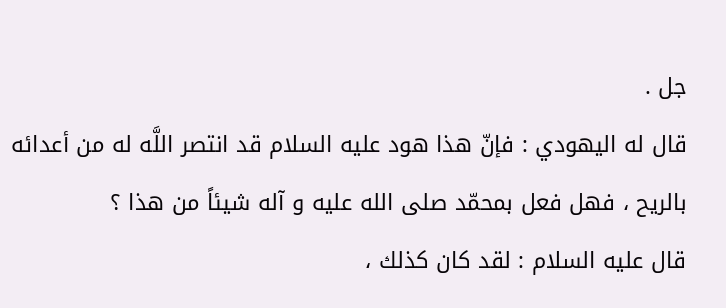جل .
قال له اليهودي : فإنّ هذا هود عليه السلام قد انتصر اللَّه له من أعدائه بالريح ، فهل فعل بمحمّد صلى الله عليه و آله شيئاً من هذا ؟
قال عليه السلام : لقد كان كذلك ،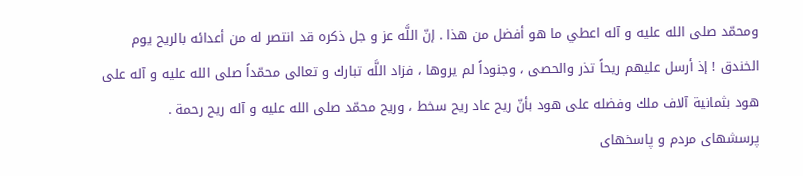ومحمّد صلى الله عليه و آله اعطي ما هو أفضل من هذا . إنّ اللَّه عز و جل ذكره قد انتصر له من أعدائه بالريح يوم الخندق ! إذ أرسل عليهم ريحاً تذر والحصى ، وجنوداً لم يروها ، فزاد اللَّه تبارك و تعالى محمّداً صلى الله عليه و آله على هود بثمانية آلاف ملك وفضله على هود بأنّ ريح عاد ريح سخط ، وريح محمّد صلى الله عليه و آله ريح رحمة .
پرسشهاى مردم و پاسخهاى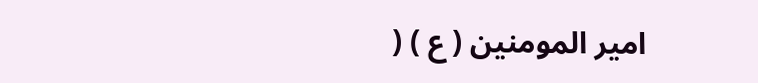امير المومنين ( ع ) (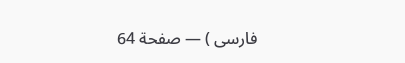فارسى ) — صفحة 64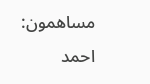مساهمون: احمد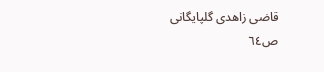قاضى زاهدى گلپايگانى
ص٦٤